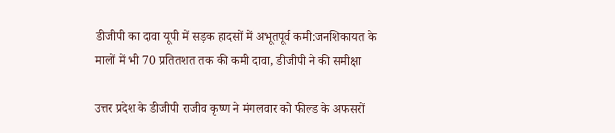डीजीपी का दावा यूपी में सड़क हादसों में अभूतपूर्व कमी:जनशिकायत के मालों में भी 70 प्रतितशत तक की कमी दावा, डीजीपी ने की समीक्षा

उत्तर प्रदेश के डीजीपी राजीव कृष्ण ने मंगलवार को फील्ड के अफसरों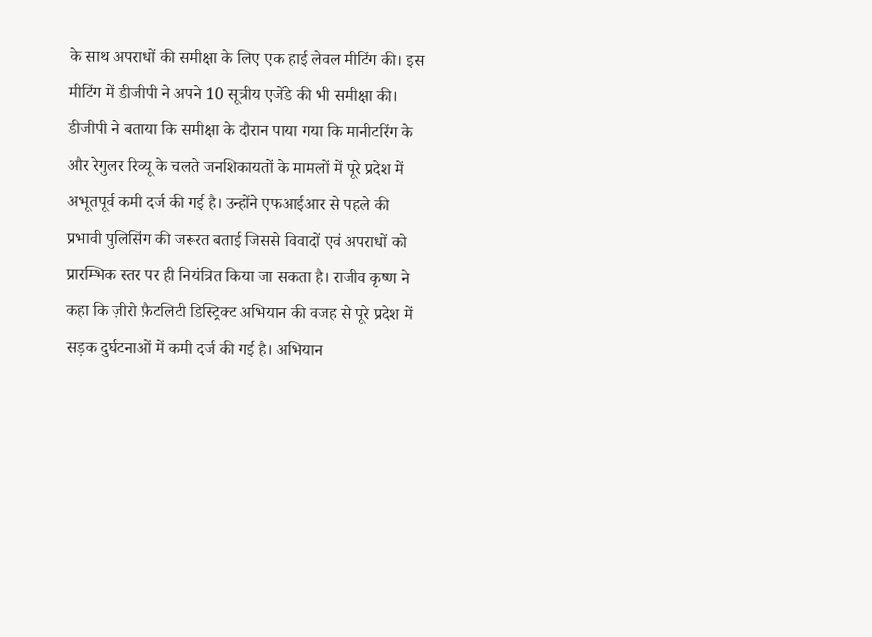के साथ अपराधों की समीक्षा के लिए एक हाई लेवल मीटिंग की। इस मीटिंग में डीजीपी ने अपने 10 सूत्रीय एजेंडे की भी समीक्षा की। डीजीपी ने बताया कि समीक्षा के दौरान पाया गया कि मानीटरिंग के और रेगुलर रिव्यू के चलते जनशिकायतों के मामलों में पूरे प्रदेश में अभूतपूर्व कमी दर्ज की गई है। उन्होंने एफआईआर से पहले की प्रभावी पुलिसिंग की जरूरत बताई जिससे विवादों एवं अपराधों को प्रारम्भिक स्तर पर ही नियंत्रित किया जा सकता है। राजीव कृष्ण ने कहा कि ज़ीरो फ़ैटलिटी डिस्ट्रिक्ट अभियान की वजह से पूरे प्रदेश में सड़क दुर्घटनाओं में कमी दर्ज की गई है। अभियान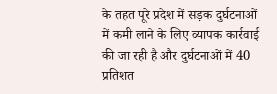के तहत पूरे प्रदेश में सड़क दुर्घटनाओं में कमी लाने के लिए व्यापक कार्रवाई की जा रही है और दुर्घटनाओं में 40 प्रतिशत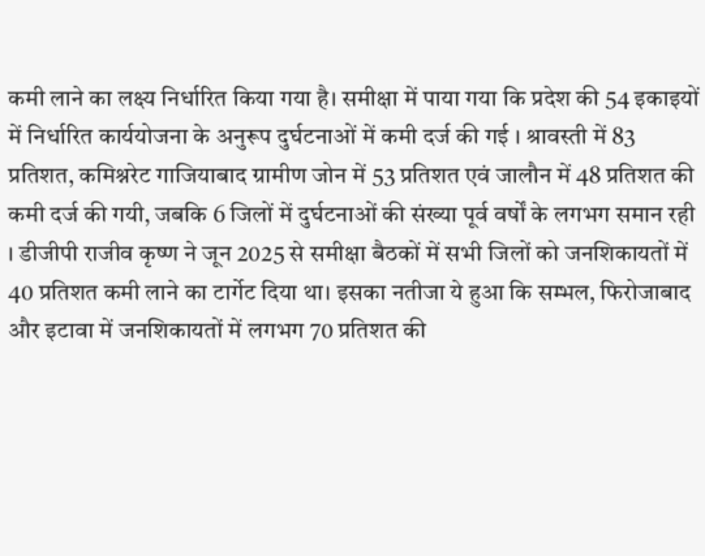कमी लाने का लक्ष्य निर्धारित किया गया है। समीक्षा में पाया गया कि प्रदेश की 54 इकाइयों में निर्धारित कार्ययोजना के अनुरूप दुर्घटनाओं में कमी दर्ज की गई । श्रावस्ती में 83 प्रतिशत, कमिश्नरेट गाजियाबाद ग्रामीण जोन में 53 प्रतिशत एवं जालौन में 48 प्रतिशत की कमी दर्ज की गयी, जबकि 6 जिलों में दुर्घटनाओं की संख्या पूर्व वर्षों के लगभग समान रही । डीजीपी राजीव कृष्ण ने जून 2025 से समीक्षा बैठकों में सभी जिलों को जनशिकायतों में 40 प्रतिशत कमी लाने का टार्गेट दिया था। इसका नतीजा ये हुआ कि सम्भल, फिरोजाबाद और इटावा में जनशिकायतों में लगभग 70 प्रतिशत की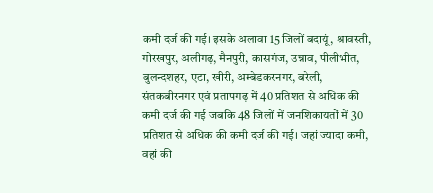कमी दर्ज की गई। इसके अलावा 15 जिलों बदायूं, श्रावस्ती, गोरखपुर, अलीगढ़, मैनपुरी, कासगंज, उन्नाव, पीलीभीत, बुलन्दशहर, एटा, खीरी, अम्बेडकरनगर, बरेली, संतकबीरनगर एवं प्रतापगढ़ में 40 प्रतिशत से अधिक की कमी दर्ज की गई जबकि 48 जिलों में जनशिकायतों में 30 प्रतिशत से अधिक की कमी दर्ज की गई। जहां ज्यादा कमी, वहां की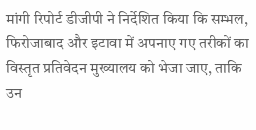मांगी रिपोर्ट डीजीपी ने निर्देशित किया कि सम्भल, फिरोजाबाद और इटावा में अपनाए गए तरीकों का विस्तृत प्रतिवेदन मुख्यालय को भेजा जाए, ताकि उन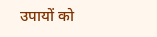उपायों को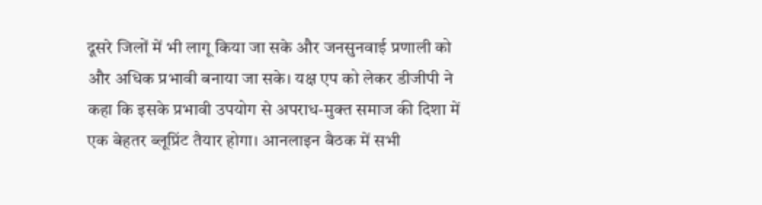दूसरे जिलों में भी लागू किया जा सके और जनसुनवाई प्रणाली को और अधिक प्रभावी बनाया जा सके। यक्ष एप को लेकर डीजीपी ने कहा कि इसके प्रभावी उपयोग से अपराध-मुक्त समाज की दिशा में एक बेहतर ब्लूप्रिंट तैयार होगा। आनलाइन बैठक में सभी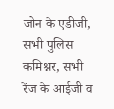जोन के एडीजी, सभी पुलिस कमिश्नर, सभी रेंज के आईजी व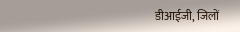डीआईजी, जिलों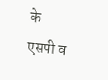के एसपी व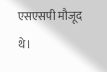एसएसपी मौजूद थे।